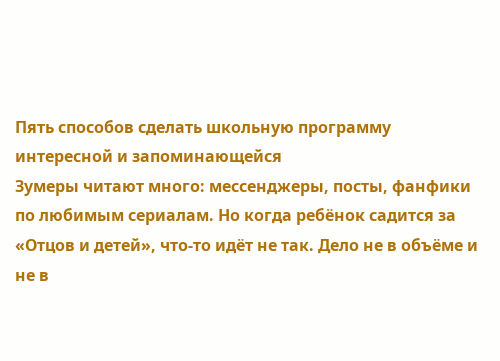Пять способов сделать школьную программу интересной и запоминающейся
Зумеры читают много: мессенджеры, посты, фанфики по любимым сериалам. Но когда ребёнок садится за «Отцов и детей», что-то идёт не так. Дело не в объёме и не в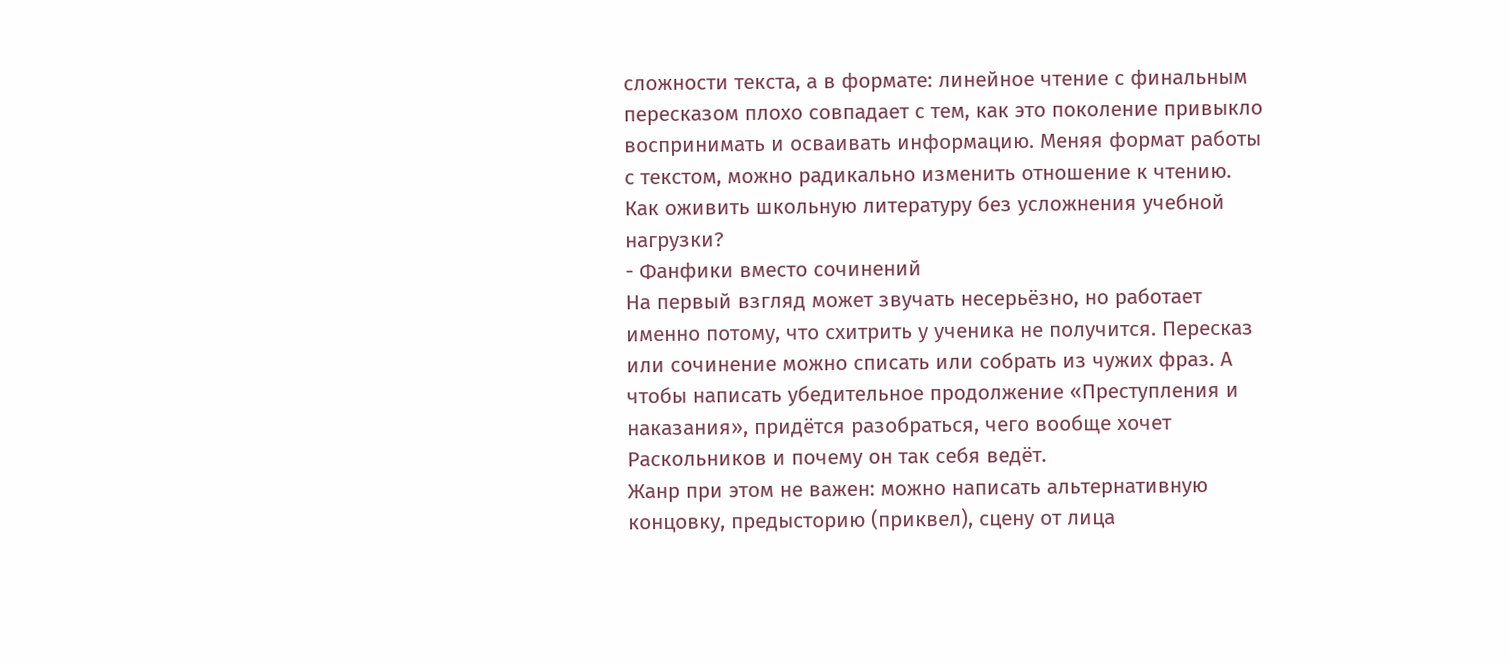сложности текста, а в формате: линейное чтение с финальным пересказом плохо совпадает с тем, как это поколение привыкло воспринимать и осваивать информацию. Меняя формат работы с текстом, можно радикально изменить отношение к чтению.
Как оживить школьную литературу без усложнения учебной нагрузки?
- Фанфики вместо сочинений
На первый взгляд может звучать несерьёзно, но работает именно потому, что схитрить у ученика не получится. Пересказ или сочинение можно списать или собрать из чужих фраз. А чтобы написать убедительное продолжение «Преступления и наказания», придётся разобраться, чего вообще хочет Раскольников и почему он так себя ведёт.
Жанр при этом не важен: можно написать альтернативную концовку, предысторию (приквел), сцену от лица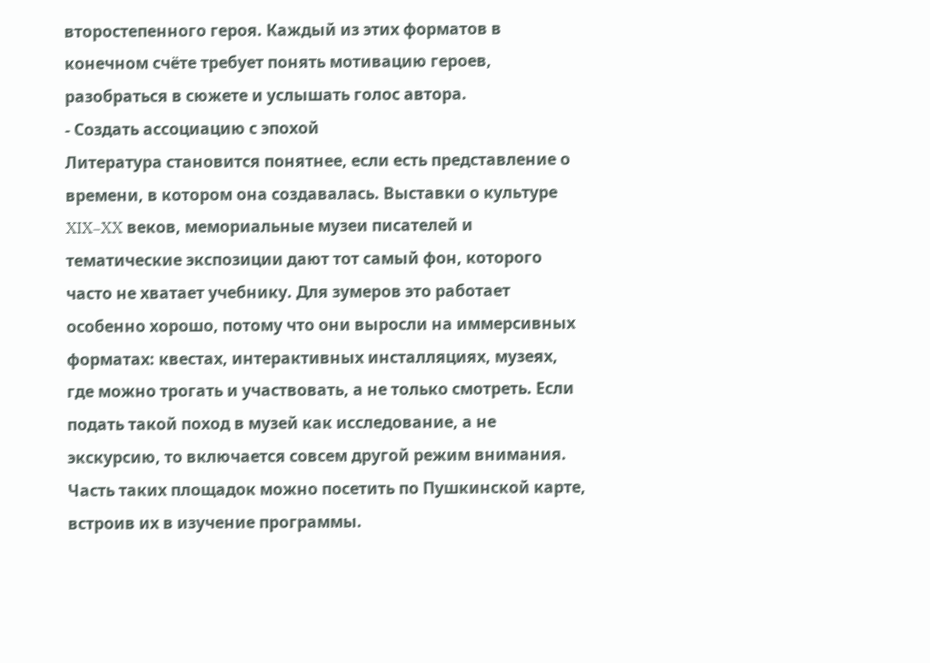второстепенного героя. Каждый из этих форматов в конечном счёте требует понять мотивацию героев, разобраться в сюжете и услышать голос автора.
- Создать ассоциацию с эпохой
Литература становится понятнее, если есть представление о времени, в котором она создавалась. Выставки о культуре XIX–XX веков, мемориальные музеи писателей и тематические экспозиции дают тот самый фон, которого часто не хватает учебнику. Для зумеров это работает особенно хорошо, потому что они выросли на иммерсивных форматах: квестах, интерактивных инсталляциях, музеях, где можно трогать и участвовать, а не только смотреть. Если подать такой поход в музей как исследование, а не экскурсию, то включается совсем другой режим внимания.
Часть таких площадок можно посетить по Пушкинской карте, встроив их в изучение программы.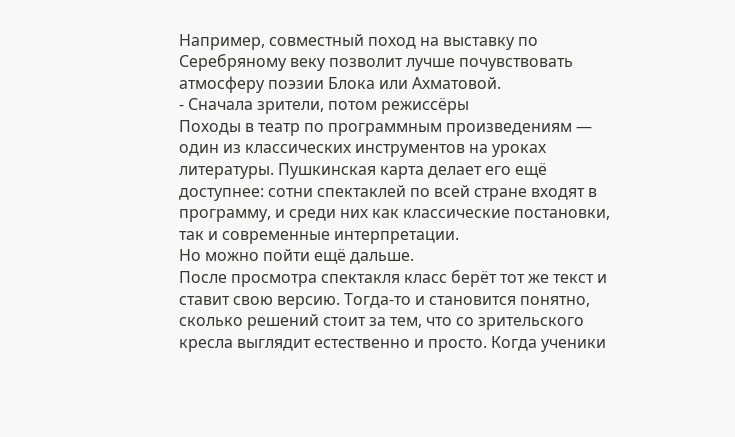Например, совместный поход на выставку по Серебряному веку позволит лучше почувствовать атмосферу поэзии Блока или Ахматовой.
- Сначала зрители, потом режиссёры
Походы в театр по программным произведениям — один из классических инструментов на уроках литературы. Пушкинская карта делает его ещё доступнее: сотни спектаклей по всей стране входят в программу, и среди них как классические постановки, так и современные интерпретации.
Но можно пойти ещё дальше.
После просмотра спектакля класс берёт тот же текст и ставит свою версию. Тогда-то и становится понятно, сколько решений стоит за тем, что со зрительского кресла выглядит естественно и просто. Когда ученики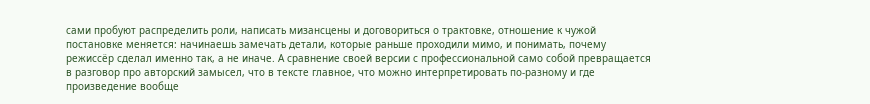сами пробуют распределить роли, написать мизансцены и договориться о трактовке, отношение к чужой постановке меняется: начинаешь замечать детали, которые раньше проходили мимо, и понимать, почему режиссёр сделал именно так, а не иначе. А сравнение своей версии с профессиональной само собой превращается в разговор про авторский замысел, что в тексте главное, что можно интерпретировать по-разному и где произведение вообще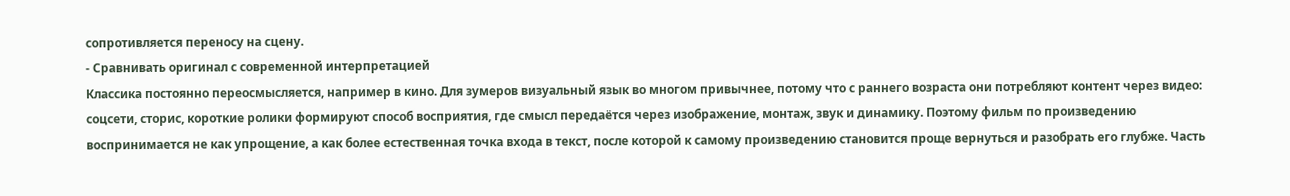сопротивляется переносу на сцену.
- Сравнивать оригинал с современной интерпретацией
Классика постоянно переосмысляется, например в кино. Для зумеров визуальный язык во многом привычнее, потому что с раннего возраста они потребляют контент через видео: соцсети, сторис, короткие ролики формируют способ восприятия, где смысл передаётся через изображение, монтаж, звук и динамику. Поэтому фильм по произведению воспринимается не как упрощение, а как более естественная точка входа в текст, после которой к самому произведению становится проще вернуться и разобрать его глубже. Часть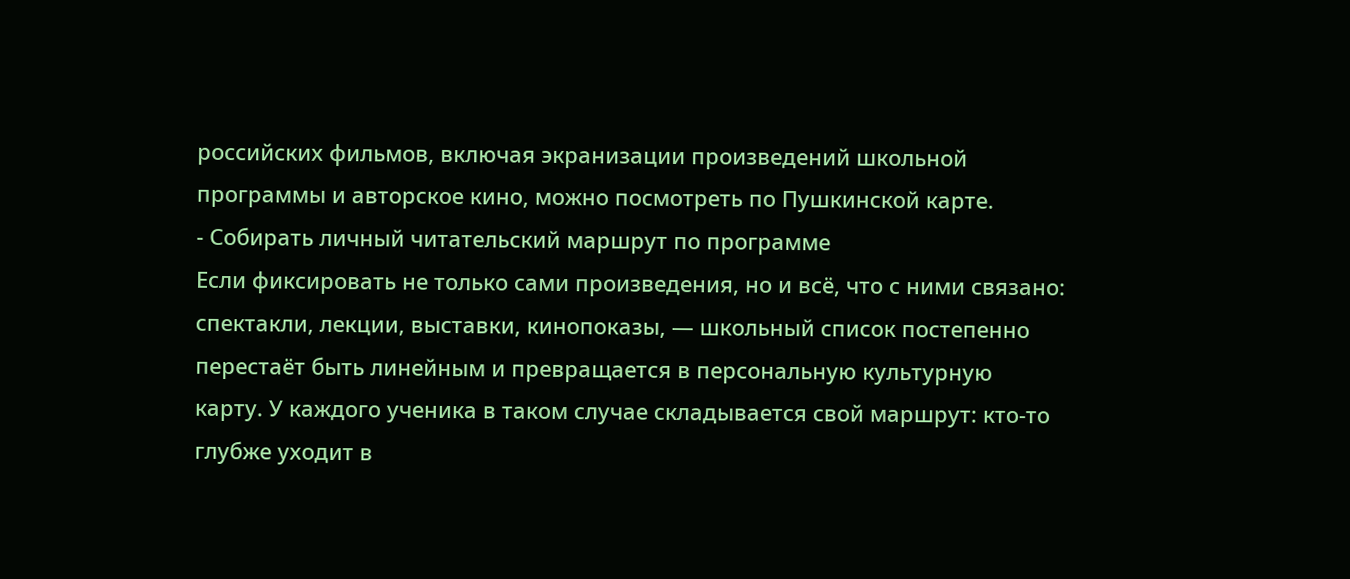российских фильмов, включая экранизации произведений школьной программы и авторское кино, можно посмотреть по Пушкинской карте.
- Собирать личный читательский маршрут по программе
Если фиксировать не только сами произведения, но и всё, что с ними связано: спектакли, лекции, выставки, кинопоказы, — школьный список постепенно перестаёт быть линейным и превращается в персональную культурную карту. У каждого ученика в таком случае складывается свой маршрут: кто-то глубже уходит в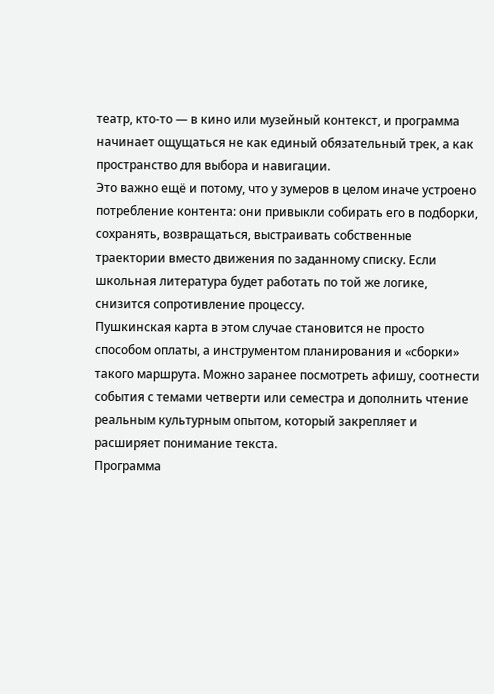театр, кто-то — в кино или музейный контекст, и программа начинает ощущаться не как единый обязательный трек, а как пространство для выбора и навигации.
Это важно ещё и потому, что у зумеров в целом иначе устроено потребление контента: они привыкли собирать его в подборки, сохранять, возвращаться, выстраивать собственные траектории вместо движения по заданному списку. Если школьная литература будет работать по той же логике, снизится сопротивление процессу.
Пушкинская карта в этом случае становится не просто способом оплаты, а инструментом планирования и «сборки» такого маршрута. Можно заранее посмотреть афишу, соотнести события с темами четверти или семестра и дополнить чтение реальным культурным опытом, который закрепляет и расширяет понимание текста.
Программа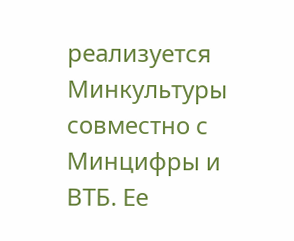реализуется Минкультуры совместно с Минцифры и ВТБ. Ее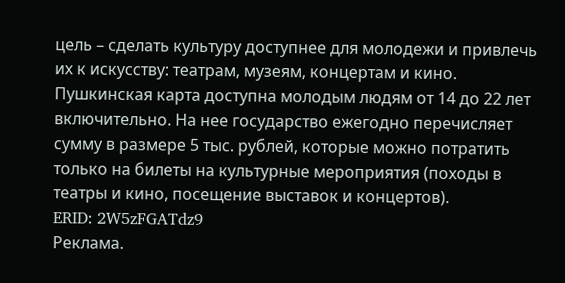цель – сделать культуру доступнее для молодежи и привлечь их к искусству: театрам, музеям, концертам и кино. Пушкинская карта доступна молодым людям от 14 до 22 лет включительно. На нее государство ежегодно перечисляет сумму в размере 5 тыс. рублей, которые можно потратить только на билеты на культурные мероприятия (походы в театры и кино, посещение выставок и концертов).
ERID: 2W5zFGATdz9
Реклама.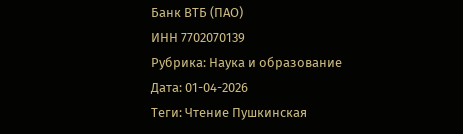Банк ВТБ (ПАО)
ИНН 7702070139
Рубрика: Наука и образование
Дата: 01-04-2026
Теги: Чтение Пушкинская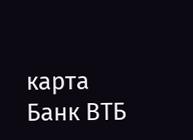карта Банк ВТБ